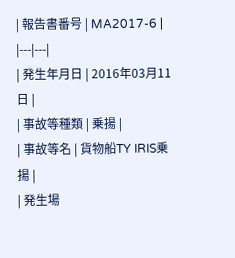| 報告書番号 | MA2017-6 |
|---|---|
| 発生年月日 | 2016年03月11日 |
| 事故等種類 | 乗揚 |
| 事故等名 | 貨物船TY IRIS乗揚 |
| 発生場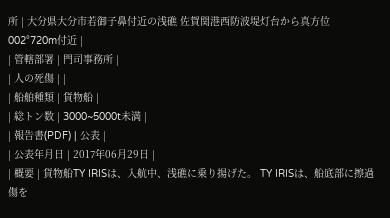所 | 大分県大分市若御子鼻付近の浅礁 佐賀関港西防波堤灯台から真方位002°720m付近 |
| 管轄部署 | 門司事務所 |
| 人の死傷 | |
| 船舶種類 | 貨物船 |
| 総トン数 | 3000~5000t未満 |
| 報告書(PDF) | 公表 |
| 公表年月日 | 2017年06月29日 |
| 概要 | 貨物船TY IRISは、入航中、浅礁に乗り揚げた。 TY IRISは、船底部に擦過傷を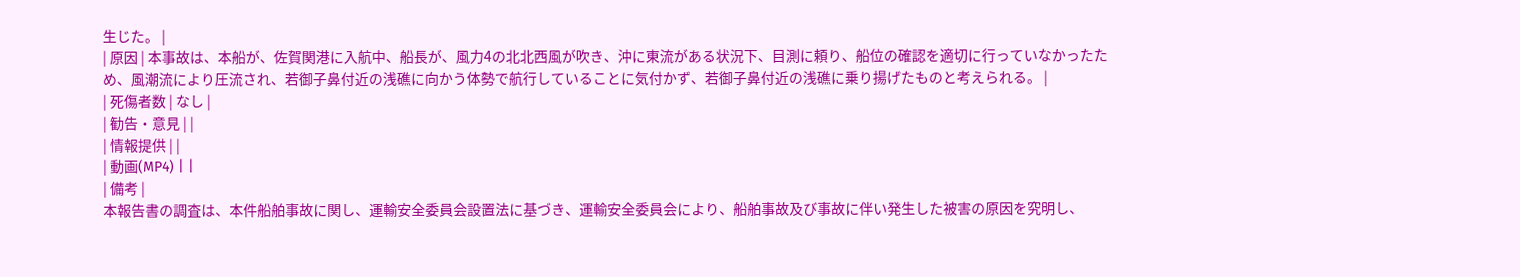生じた。 |
| 原因 | 本事故は、本船が、佐賀関港に入航中、船長が、風力4の北北西風が吹き、沖に東流がある状況下、目測に頼り、船位の確認を適切に行っていなかったため、風潮流により圧流され、若御子鼻付近の浅礁に向かう体勢で航行していることに気付かず、若御子鼻付近の浅礁に乗り揚げたものと考えられる。 |
| 死傷者数 | なし |
| 勧告・意見 | |
| 情報提供 | |
| 動画(MP4) | |
| 備考 |
本報告書の調査は、本件船舶事故に関し、運輸安全委員会設置法に基づき、運輸安全委員会により、船舶事故及び事故に伴い発生した被害の原因を究明し、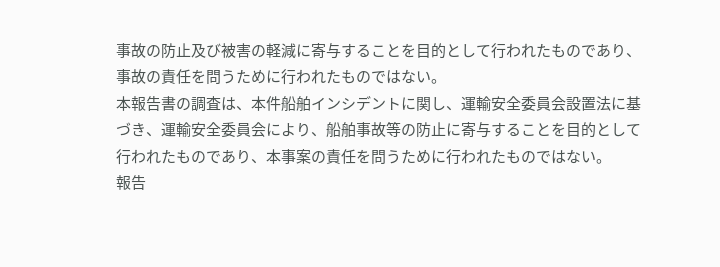事故の防止及び被害の軽減に寄与することを目的として行われたものであり、事故の責任を問うために行われたものではない。
本報告書の調査は、本件船舶インシデントに関し、運輸安全委員会設置法に基づき、運輸安全委員会により、船舶事故等の防止に寄与することを目的として行われたものであり、本事案の責任を問うために行われたものではない。
報告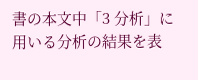書の本文中「3 分析」に用いる分析の結果を表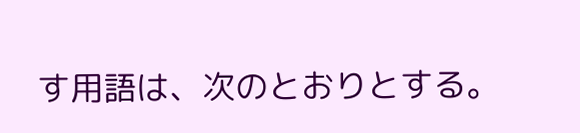す用語は、次のとおりとする。